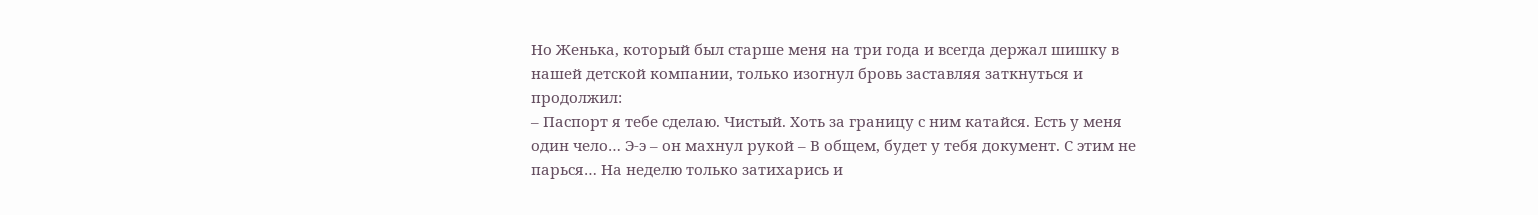Но Женька, который был старше меня на три года и всегда держал шишку в нашей детской компании, только изогнул бровь заставляя заткнуться и продолжил:
– Паспорт я тебе сделаю. Чистый. Хоть за границу с ним катайся. Есть у меня один чело… Э-э – он махнул рукой – В общем, будет у тебя документ. С этим не парься… На неделю только затихарись и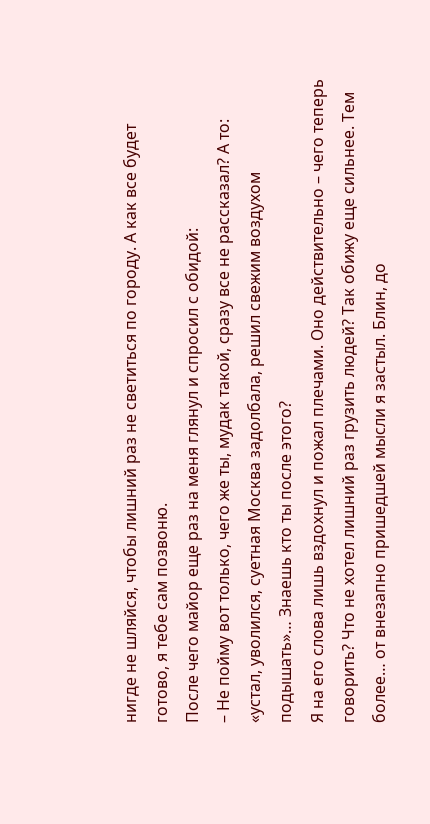нигде не шляйся, чтобы лишний раз не светиться по городу. А как все будет готово, я тебе сам позвоню.
После чего майор еще раз на меня глянул и спросил с обидой:
– Не пойму вот только, чего же ты, мудак такой, сразу все не рассказал? А то: «устал, уволился, суетная Москва задолбала, решил свежим воздухом подышать»… Знаешь кто ты после этого?
Я на его слова лишь вздохнул и пожал плечами. Оно действительно – чего теперь говорить? Что не хотел лишний раз грузить людей? Так обижу еще сильнее. Тем более… от внезапно пришедшей мысли я застыл. Блин, до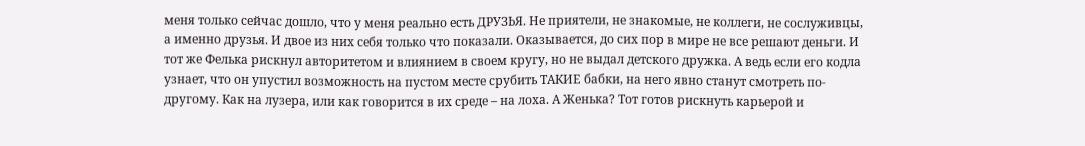меня только сейчас дошло, что у меня реально есть ДРУЗЬЯ. Не приятели, не знакомые, не коллеги, не сослуживцы, а именно друзья. И двое из них себя только что показали. Оказывается, до сих пор в мире не все решают деньги. И тот же Фелька рискнул авторитетом и влиянием в своем кругу, но не выдал детского дружка. А ведь если его кодла узнает, что он упустил возможность на пустом месте срубить ТАКИЕ бабки, на него явно станут смотреть по-другому. Как на лузера, или как говорится в их среде – на лоха. А Женька? Тот готов рискнуть карьерой и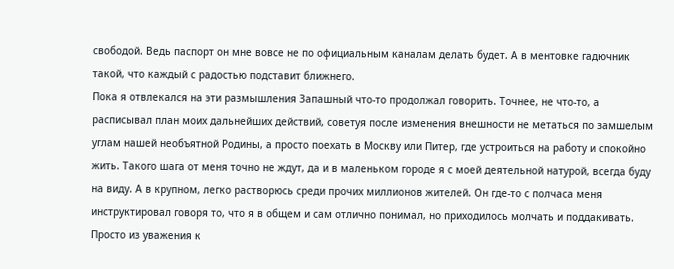свободой. Ведь паспорт он мне вовсе не по официальным каналам делать будет. А в ментовке гадючник такой, что каждый с радостью подставит ближнего.
Пока я отвлекался на эти размышления Запашный что-то продолжал говорить. Точнее, не что-то, а расписывал план моих дальнейших действий, советуя после изменения внешности не метаться по замшелым углам нашей необъятной Родины, а просто поехать в Москву или Питер, где устроиться на работу и спокойно жить. Такого шага от меня точно не ждут, да и в маленьком городе я с моей деятельной натурой, всегда буду на виду. А в крупном, легко растворюсь среди прочих миллионов жителей. Он где-то с полчаса меня инструктировал говоря то, что я в общем и сам отлично понимал, но приходилось молчать и поддакивать. Просто из уважения к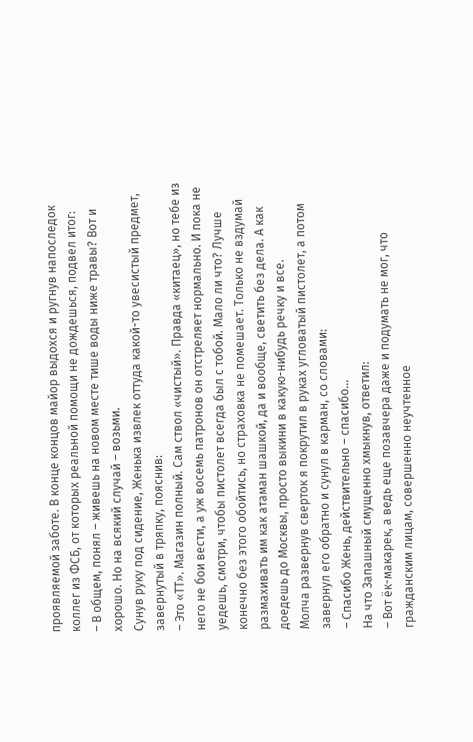проявляемой заботе. В конце концов майор выдохся и ругнув напоследок коллег из ФСБ, от которых реальной помощи не дождешься, подвел итог:
– В общем, понял – живешь на новом месте тише воды ниже травы? Вот и хорошо. Но на всякий случай – возьми.
Сунув руку под сидение, Женька извлек оттуда какой-то увесистый предмет, завернутый в тряпку, пояснив:
– Это «ТТ». Магазин полный. Сам ствол «чистый». Правда «китаец», но тебе из него не бои вести, а уж восемь патронов он отстреляет нормально. И пока не уедешь, смотри, чтобы пистолет всегда был с тобой. Мало ли что? Лучше конечно без этого обойтись, но страховка не помешает. Только не вздумай размахивать им как атаман шашкой, да и вообще, светить без дела. А как доедешь до Москвы, просто выкини в какую-нибудь речку и все.
Молча развернув сверток я покрутил в руках угловатый пистолет, а потом завернул его обратно и сунул в карман, со словами:
– Спасибо Жень, действительно – спасибо…
На что Запашный смущенно хмыкнув, ответил:
– Вот ёк-макарек, а ведь еще позавчера даже и подумать не мог, что гражданским лицам, совершенно неучтенное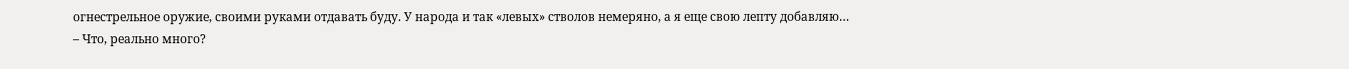огнестрельное оружие, своими руками отдавать буду. У народа и так «левых» стволов немеряно, а я еще свою лепту добавляю…
– Что, реально много?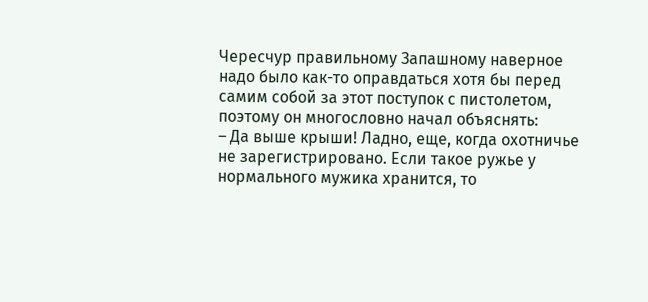Чересчур правильному Запашному наверное надо было как-то оправдаться хотя бы перед самим собой за этот поступок с пистолетом, поэтому он многословно начал объяснять:
– Да выше крыши! Ладно, еще, когда охотничье не зарегистрировано. Если такое ружье у нормального мужика хранится, то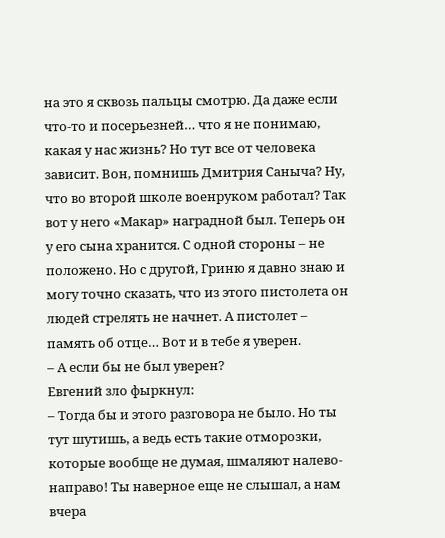на это я сквозь пальцы смотрю. Да даже если что-то и посерьезней… что я не понимаю, какая у нас жизнь? Но тут все от человека зависит. Вон, помнишь Дмитрия Саныча? Ну, что во второй школе военруком работал? Так вот у него «Макар» наградной был. Теперь он у его сына хранится. С одной стороны – не положено. Но с другой, Гриню я давно знаю и могу точно сказать, что из этого пистолета он людей стрелять не начнет. А пистолет – память об отце… Вот и в тебе я уверен.
– А если бы не был уверен?
Евгений зло фыркнул:
– Тогда бы и этого разговора не было. Но ты тут шутишь, а ведь есть такие отморозки, которые вообще не думая, шмаляют налево-направо! Ты наверное еще не слышал, а нам вчера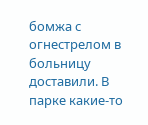бомжа с огнестрелом в больницу доставили. В парке какие-то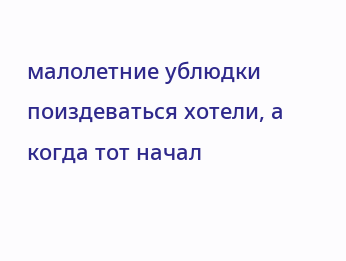малолетние ублюдки поиздеваться хотели, а когда тот начал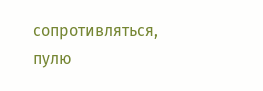сопротивляться, пулю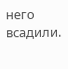него всадили.